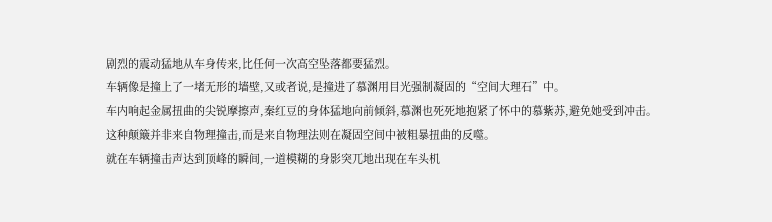剧烈的震动猛地从车身传来,比任何一次高空坠落都要猛烈。
车辆像是撞上了一堵无形的墙壁,又或者说,是撞进了慕渊用目光强制凝固的“空间大理石”中。
车内响起金属扭曲的尖锐摩擦声,秦红豆的身体猛地向前倾斜,慕渊也死死地抱紧了怀中的慕紫苏,避免她受到冲击。
这种颠簸并非来自物理撞击,而是来自物理法则在凝固空间中被粗暴扭曲的反噬。
就在车辆撞击声达到顶峰的瞬间,一道模糊的身影突兀地出现在车头机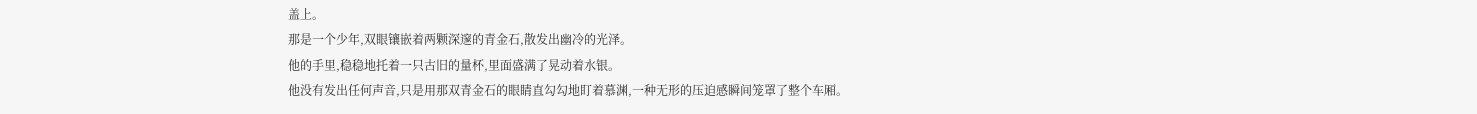盖上。
那是一个少年,双眼镶嵌着两颗深邃的青金石,散发出幽冷的光泽。
他的手里,稳稳地托着一只古旧的量杯,里面盛满了晃动着水银。
他没有发出任何声音,只是用那双青金石的眼睛直勾勾地盯着慕渊,一种无形的压迫感瞬间笼罩了整个车厢。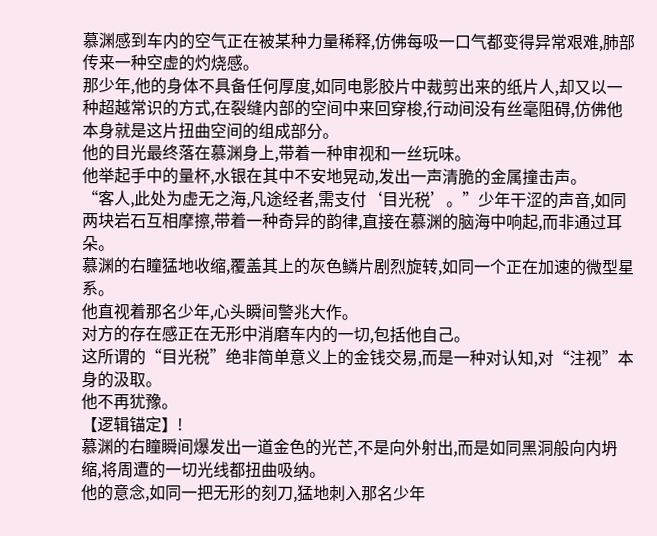慕渊感到车内的空气正在被某种力量稀释,仿佛每吸一口气都变得异常艰难,肺部传来一种空虚的灼烧感。
那少年,他的身体不具备任何厚度,如同电影胶片中裁剪出来的纸片人,却又以一种超越常识的方式,在裂缝内部的空间中来回穿梭,行动间没有丝毫阻碍,仿佛他本身就是这片扭曲空间的组成部分。
他的目光最终落在慕渊身上,带着一种审视和一丝玩味。
他举起手中的量杯,水银在其中不安地晃动,发出一声清脆的金属撞击声。
“客人,此处为虚无之海,凡途经者,需支付‘目光税’。”少年干涩的声音,如同两块岩石互相摩擦,带着一种奇异的韵律,直接在慕渊的脑海中响起,而非通过耳朵。
慕渊的右瞳猛地收缩,覆盖其上的灰色鳞片剧烈旋转,如同一个正在加速的微型星系。
他直视着那名少年,心头瞬间警兆大作。
对方的存在感正在无形中消磨车内的一切,包括他自己。
这所谓的“目光税”绝非简单意义上的金钱交易,而是一种对认知,对“注视”本身的汲取。
他不再犹豫。
【逻辑锚定】!
慕渊的右瞳瞬间爆发出一道金色的光芒,不是向外射出,而是如同黑洞般向内坍缩,将周遭的一切光线都扭曲吸纳。
他的意念,如同一把无形的刻刀,猛地刺入那名少年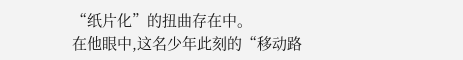“纸片化”的扭曲存在中。
在他眼中,这名少年此刻的“移动路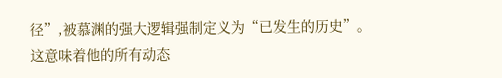径”,被慕渊的强大逻辑强制定义为“已发生的历史”。
这意味着他的所有动态